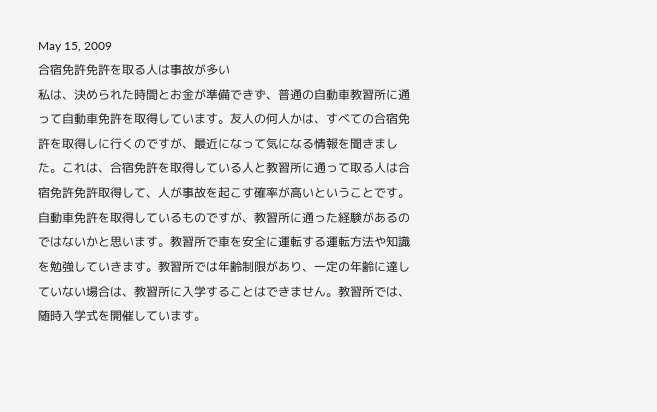May 15, 2009
合宿免許免許を取る人は事故が多い
私は、決められた時間とお金が準備できず、普通の自動車教習所に通って自動車免許を取得しています。友人の何人かは、すべての合宿免許を取得しに行くのですが、最近になって気になる情報を聞きました。これは、合宿免許を取得している人と教習所に通って取る人は合宿免許免許取得して、人が事故を起こす確率が高いということです。自動車免許を取得しているものですが、教習所に通った経験があるのではないかと思います。教習所で車を安全に運転する運転方法や知識を勉強していきます。教習所では年齢制限があり、一定の年齢に達していない場合は、教習所に入学することはできません。教習所では、随時入学式を開催しています。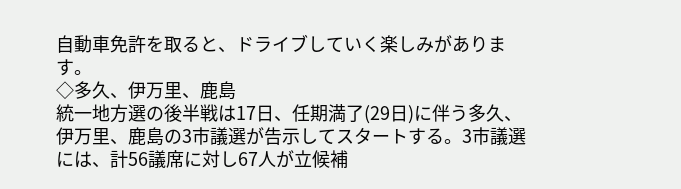自動車免許を取ると、ドライブしていく楽しみがあります。
◇多久、伊万里、鹿島
統一地方選の後半戦は17日、任期満了(29日)に伴う多久、伊万里、鹿島の3市議選が告示してスタートする。3市議選には、計56議席に対し67人が立候補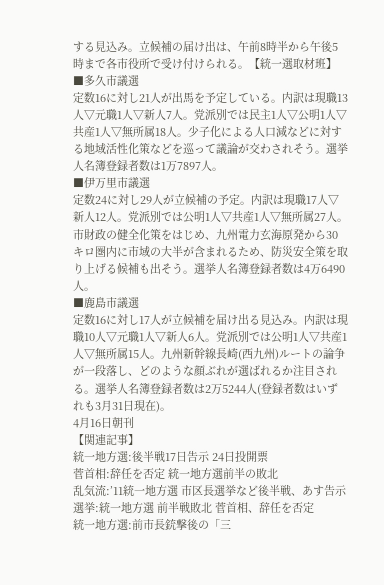する見込み。立候補の届け出は、午前8時半から午後5時まで各市役所で受け付けられる。【統一選取材班】
■多久市議選
定数16に対し21人が出馬を予定している。内訳は現職13人▽元職1人▽新人7人。党派別では民主1人▽公明1人▽共産1人▽無所属18人。少子化による人口減などに対する地域活性化策などを巡って議論が交わされそう。選挙人名簿登録者数は1万7897人。
■伊万里市議選
定数24に対し29人が立候補の予定。内訳は現職17人▽新人12人。党派別では公明1人▽共産1人▽無所属27人。市財政の健全化策をはじめ、九州電力玄海原発から30キロ圏内に市域の大半が含まれるため、防災安全策を取り上げる候補も出そう。選挙人名簿登録者数は4万6490人。
■鹿島市議選
定数16に対し17人が立候補を届け出る見込み。内訳は現職10人▽元職1人▽新人6人。党派別では公明1人▽共産1人▽無所属15人。九州新幹線長崎(西九州)ルートの論争が一段落し、どのような顔ぶれが選ばれるか注目される。選挙人名簿登録者数は2万5244人(登録者数はいずれも3月31日現在)。
4月16日朝刊
【関連記事】
統一地方選:後半戦17日告示 24日投開票
菅首相:辞任を否定 統一地方選前半の敗北
乱気流:’11統一地方選 市区長選挙など後半戦、あす告示
選挙:統一地方選 前半戦敗北 菅首相、辞任を否定
統一地方選:前市長銃撃後の「三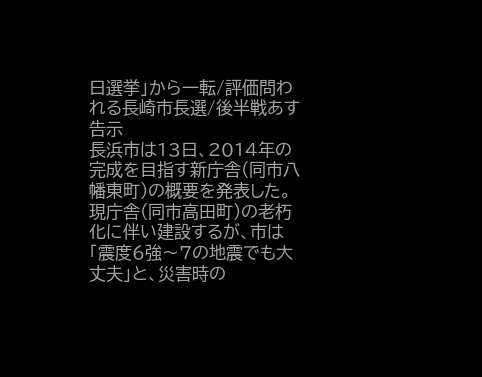日選挙」から一転/評価問われる長崎市長選/後半戦あす告示
長浜市は13日、2014年の完成を目指す新庁舎(同市八幡東町)の概要を発表した。現庁舎(同市高田町)の老朽化に伴い建設するが、市は「震度6強〜7の地震でも大丈夫」と、災害時の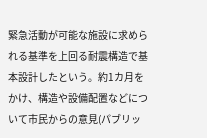緊急活動が可能な施設に求められる基準を上回る耐震構造で基本設計したという。約1カ月をかけ、構造や設備配置などについて市民からの意見(パブリッ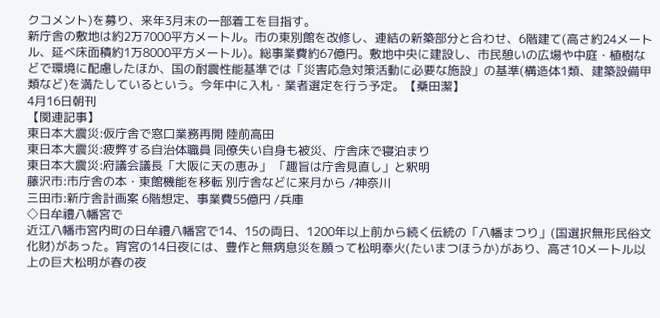クコメント)を募り、来年3月末の一部着工を目指す。
新庁舎の敷地は約2万7000平方メートル。市の東別館を改修し、連結の新築部分と合わせ、6階建て(高さ約24メートル、延べ床面積約1万8000平方メートル)。総事業費約67億円。敷地中央に建設し、市民憩いの広場や中庭・植樹などで環境に配慮したほか、国の耐震性能基準では「災害応急対策活動に必要な施設」の基準(構造体1類、建築設備甲類など)を満たしているという。今年中に入札・業者選定を行う予定。【桑田潔】
4月16日朝刊
【関連記事】
東日本大震災:仮庁舎で窓口業務再開 陸前高田
東日本大震災:疲弊する自治体職員 同僚失い自身も被災、庁舎床で寝泊まり
東日本大震災:府議会議長「大阪に天の恵み」 「趣旨は庁舎見直し」と釈明
藤沢市:市庁舎の本・東館機能を移転 別庁舎などに来月から /神奈川
三田市:新庁舎計画案 6階想定、事業費55億円 /兵庫
◇日牟禮八幡宮で
近江八幡市宮内町の日牟禮八幡宮で14、15の両日、1200年以上前から続く伝統の「八幡まつり」(国選択無形民俗文化財)があった。宵宮の14日夜には、豊作と無病息災を願って松明奉火(たいまつほうか)があり、高さ10メートル以上の巨大松明が春の夜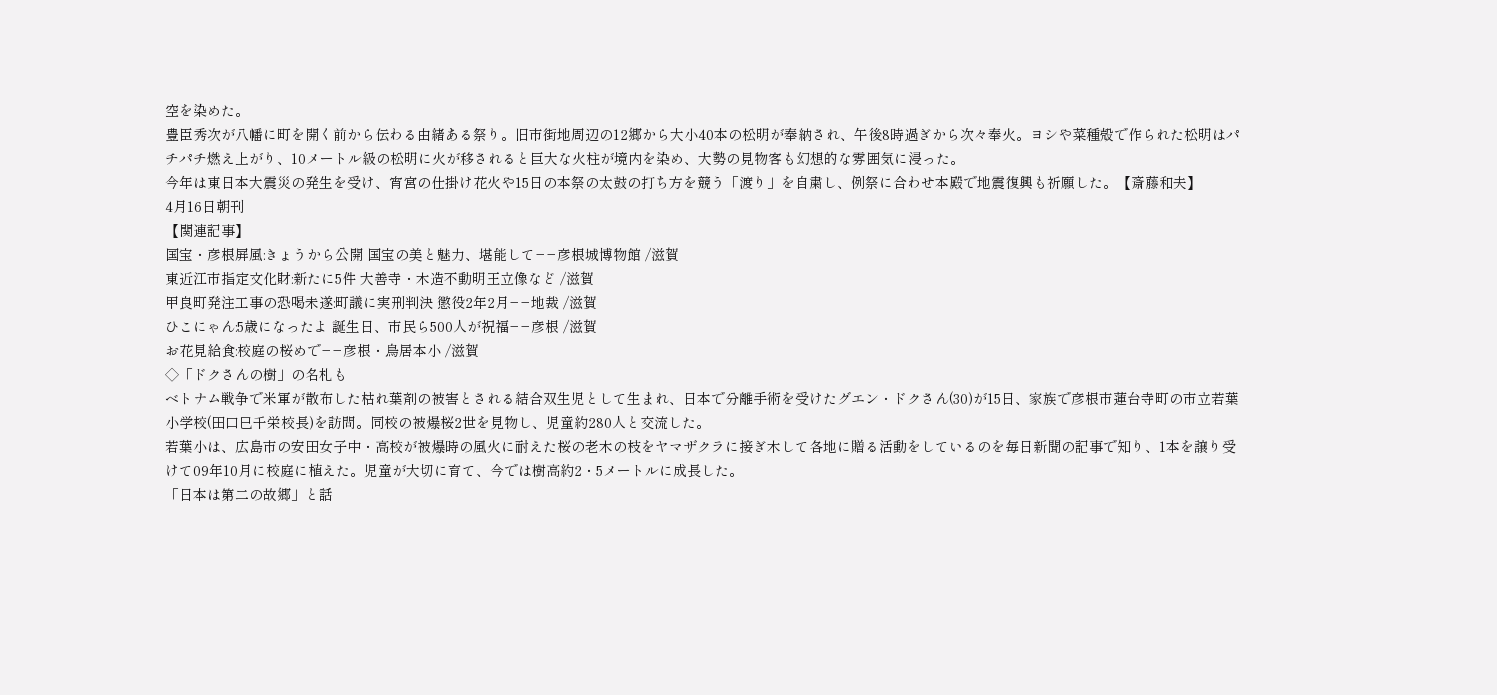空を染めた。
豊臣秀次が八幡に町を開く前から伝わる由緒ある祭り。旧市街地周辺の12郷から大小40本の松明が奉納され、午後8時過ぎから次々奉火。ヨシや菜種殻で作られた松明はパチパチ燃え上がり、10メートル級の松明に火が移されると巨大な火柱が境内を染め、大勢の見物客も幻想的な雰囲気に浸った。
今年は東日本大震災の発生を受け、宵宮の仕掛け花火や15日の本祭の太鼓の打ち方を競う「渡り」を自粛し、例祭に合わせ本殿で地震復興も祈願した。【斎藤和夫】
4月16日朝刊
【関連記事】
国宝・彦根屏風:きょうから公開 国宝の美と魅力、堪能して−−彦根城博物館 /滋賀
東近江市指定文化財:新たに5件 大善寺・木造不動明王立像など /滋賀
甲良町発注工事の恐喝未遂:町議に実刑判決 懲役2年2月−−地裁 /滋賀
ひこにゃん:5歳になったよ 誕生日、市民ら500人が祝福−−彦根 /滋賀
お花見給食:校庭の桜めで−−彦根・鳥居本小 /滋賀
◇「ドクさんの樹」の名札も
ベトナム戦争で米軍が散布した枯れ葉剤の被害とされる結合双生児として生まれ、日本で分離手術を受けたグエン・ドクさん(30)が15日、家族で彦根市蓮台寺町の市立若葉小学校(田口巳千栄校長)を訪問。同校の被爆桜2世を見物し、児童約280人と交流した。
若葉小は、広島市の安田女子中・高校が被爆時の風火に耐えた桜の老木の枝をヤマザクラに接ぎ木して各地に贈る活動をしているのを毎日新聞の記事で知り、1本を譲り受けて09年10月に校庭に植えた。児童が大切に育て、今では樹高約2・5メートルに成長した。
「日本は第二の故郷」と話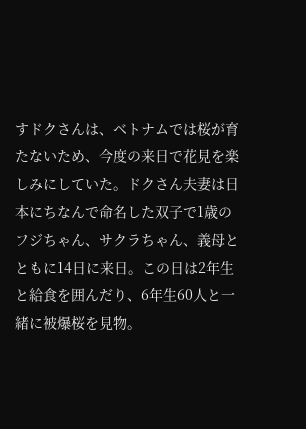すドクさんは、ベトナムでは桜が育たないため、今度の来日で花見を楽しみにしていた。ドクさん夫妻は日本にちなんで命名した双子で1歳のフジちゃん、サクラちゃん、義母とともに14日に来日。この日は2年生と給食を囲んだり、6年生60人と一緒に被爆桜を見物。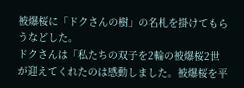被爆桜に「ドクさんの樹」の名札を掛けてもらうなどした。
ドクさんは「私たちの双子を2輪の被爆桜2世が迎えてくれたのは感動しました。被爆桜を平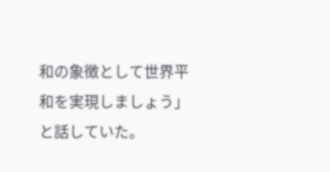和の象徴として世界平和を実現しましょう」と話していた。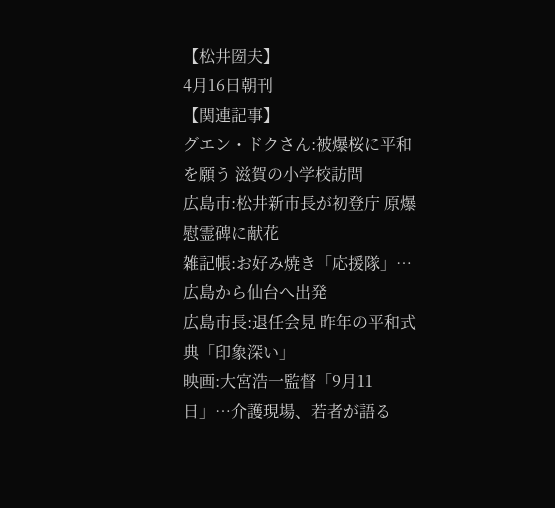【松井圀夫】
4月16日朝刊
【関連記事】
グエン・ドクさん:被爆桜に平和を願う 滋賀の小学校訪問
広島市:松井新市長が初登庁 原爆慰霊碑に献花
雑記帳:お好み焼き「応援隊」…広島から仙台へ出発
広島市長:退任会見 昨年の平和式典「印象深い」
映画:大宮浩一監督「9月11日」…介護現場、若者が語る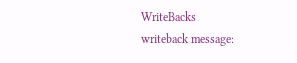WriteBacks
writeback message: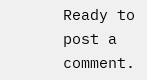Ready to post a comment.